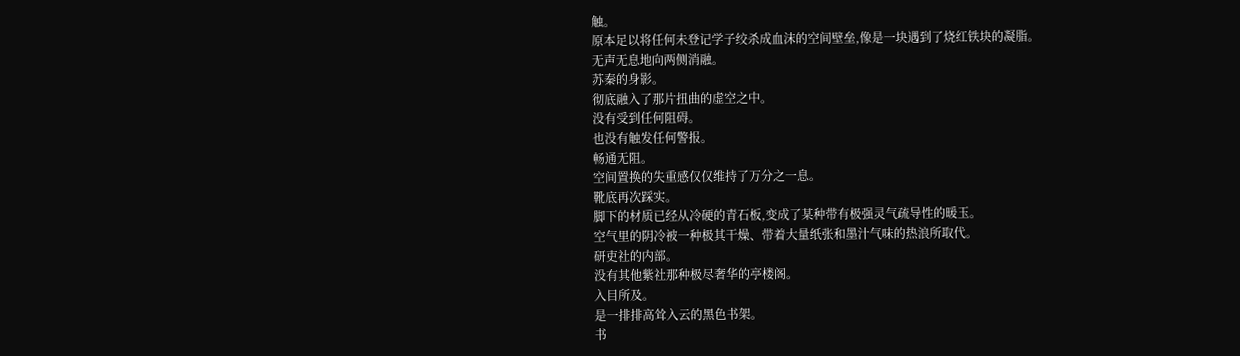触。
原本足以将任何未登记学子绞杀成血沫的空间壁垒,像是一块遇到了烧红铁块的凝脂。
无声无息地向两侧消融。
苏秦的身影。
彻底融入了那片扭曲的虚空之中。
没有受到任何阻碍。
也没有触发任何警报。
畅通无阻。
空间置换的失重感仅仅维持了万分之一息。
靴底再次踩实。
脚下的材质已经从冷硬的青石板,变成了某种带有极强灵气疏导性的暖玉。
空气里的阴冷被一种极其干燥、带着大量纸张和墨汁气味的热浪所取代。
研吏社的内部。
没有其他紫社那种极尽奢华的亭楼阁。
入目所及。
是一排排高耸入云的黑色书架。
书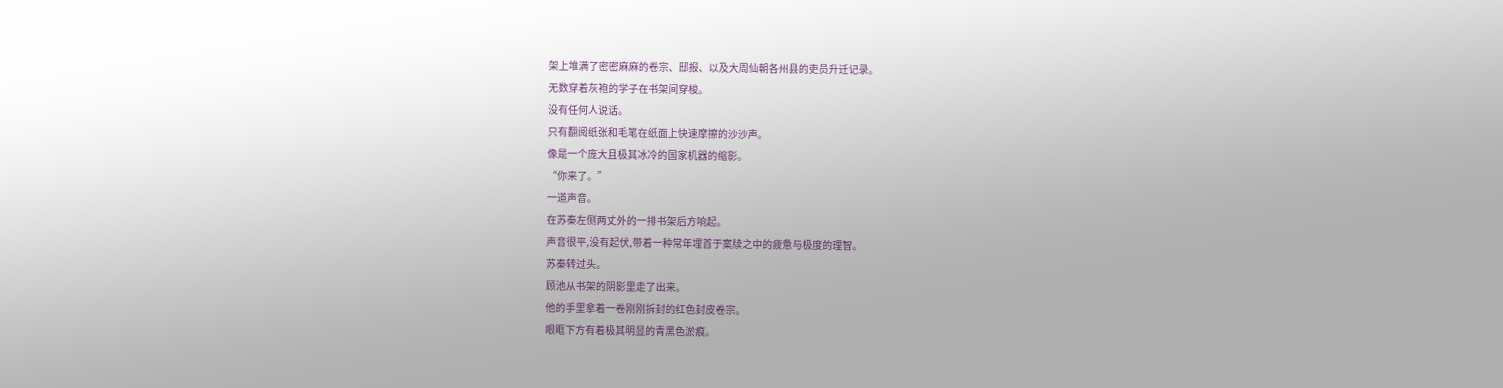架上堆满了密密麻麻的卷宗、邸报、以及大周仙朝各州县的吏员升迁记录。
无数穿着灰袍的学子在书架间穿梭。
没有任何人说话。
只有翻阅纸张和毛笔在纸面上快速摩擦的沙沙声。
像是一个庞大且极其冰冷的国家机器的缩影。
“你来了。”
一道声音。
在苏秦左侧两丈外的一排书架后方响起。
声音很平,没有起伏,带着一种常年埋首于案牍之中的疲惫与极度的理智。
苏秦转过头。
顾池从书架的阴影里走了出来。
他的手里拿着一卷刚刚拆封的红色封皮卷宗。
眼眶下方有着极其明显的青黑色淤痕。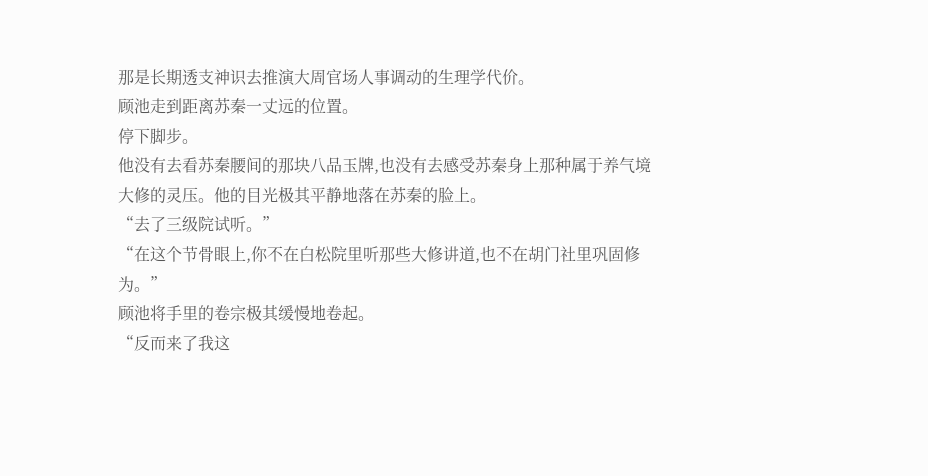那是长期透支神识去推演大周官场人事调动的生理学代价。
顾池走到距离苏秦一丈远的位置。
停下脚步。
他没有去看苏秦腰间的那块八品玉牌,也没有去感受苏秦身上那种属于养气境大修的灵压。他的目光极其平静地落在苏秦的脸上。
“去了三级院试听。”
“在这个节骨眼上,你不在白松院里听那些大修讲道,也不在胡门社里巩固修为。”
顾池将手里的卷宗极其缓慢地卷起。
“反而来了我这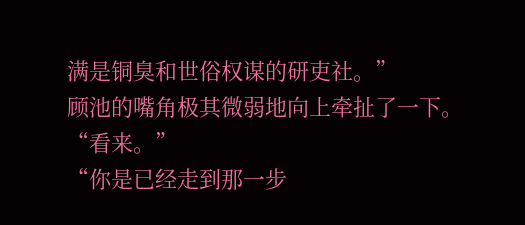满是铜臭和世俗权谋的研吏社。”
顾池的嘴角极其微弱地向上牵扯了一下。
“看来。”
“你是已经走到那一步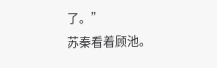了。”
苏秦看着顾池。